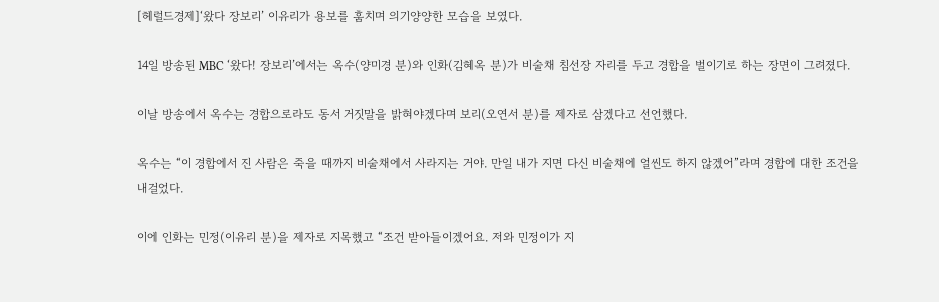[헤럴드경제]‘왔다 장보리’ 이유리가 용보를 훔치며 의기양양한 모습을 보였다.

14일 방송된 MBC ‘왔다! 장보리’에서는 옥수(양미경 분)와 인화(김혜옥 분)가 비술채 침선장 자리를 두고 경합을 벌이기로 하는 장면이 그려졌다.

이날 방송에서 옥수는 경합으로라도 동서 거짓말을 밝혀야겠다며 보리(오연서 분)를 제자로 삼겠다고 선언했다.

옥수는 “이 경합에서 진 사람은 죽을 때까지 비술채에서 사라지는 거야. 만일 내가 지면 다신 비술채에 얼씬도 하지 않겠어”라며 경합에 대한 조건을 내걸었다.

이에 인화는 민정(이유리 분)을 제자로 지목했고 “조건 받아들이겠어요. 저와 민정이가 지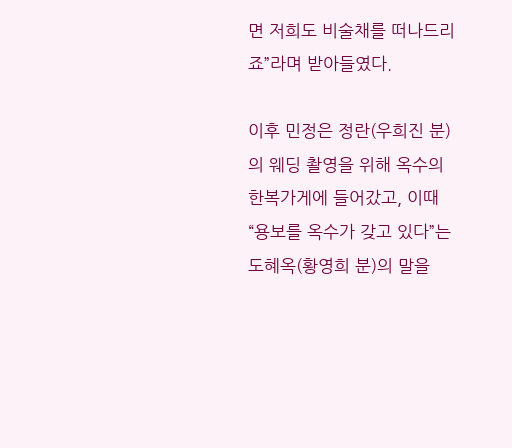면 저희도 비술채를 떠나드리죠”라며 받아들였다.

이후 민정은 정란(우희진 분)의 웨딩 촬영을 위해 옥수의 한복가게에 들어갔고, 이때 “용보를 옥수가 갖고 있다”는 도혜옥(황영희 분)의 말을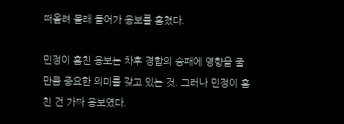떠올려 몰래 들어가 용보를 훔쳤다.

민정이 훔친 용보는 차후 경합의 승패에 영향을 줄 만큼 중요한 의미를 갖고 있는 것. 그러나 민정이 훔친 건 가짜 용보였다.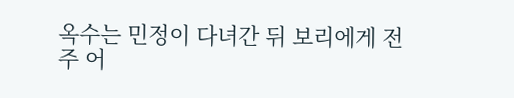옥수는 민정이 다녀간 뒤 보리에게 전주 어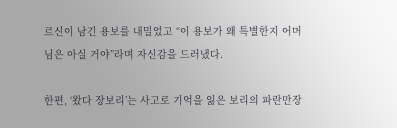르신이 남긴 용보를 내밀었고 “이 용보가 왜 특별한지 어머님은 아실 거야”라며 자신감을 드러냈다.

한편, ‘왔다 장보리’는 사고로 기억을 잃은 보리의 파란만장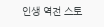인생 역전 스토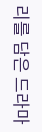리를 담은 드라마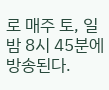로 매주 토, 일 밤 8시 45분에 방송된다.